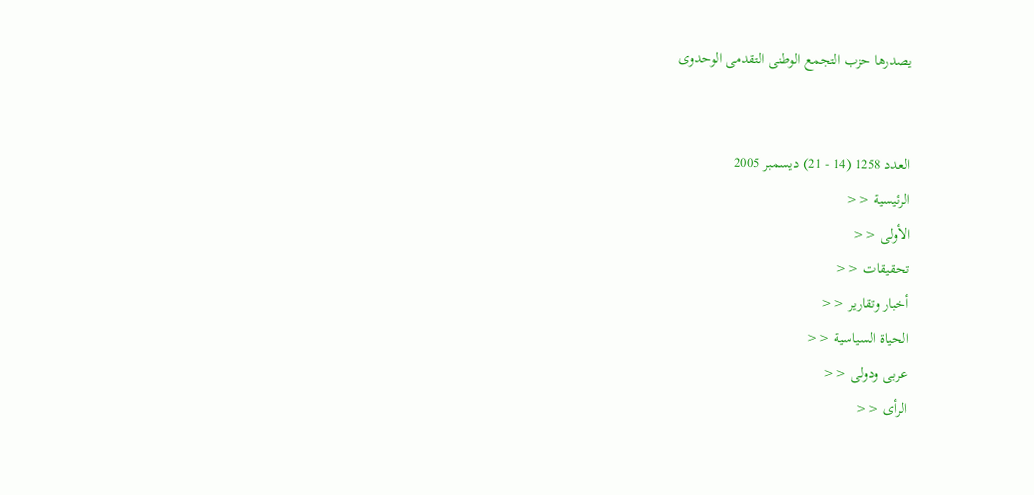يصدرها حزب التجمع الوطنى التقدمى الوحدوى


العدد 1258 (14 - 21) ديسمبر 2005
الرئيسية <<
الأولى <<
تحقيقات <<
أخبار وتقارير <<
الحياة السياسية <<
عربى ودولى <<
الرأى <<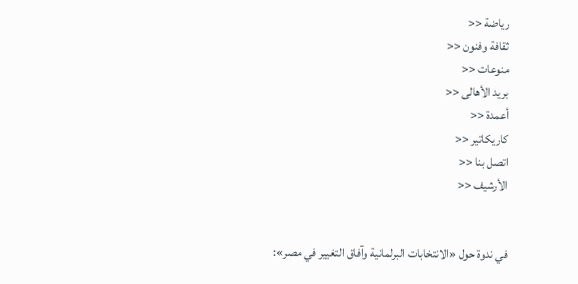رياضة <<
ثقافة وفنون <<
منوعات <<
بريد الأهالى <<
أعمدة <<
كاريكاتير <<
اتصل بنا <<
الأرشيف <<


في ندوة حول «الانتخابات البرلمانية وآفاق التغيير في مصر»: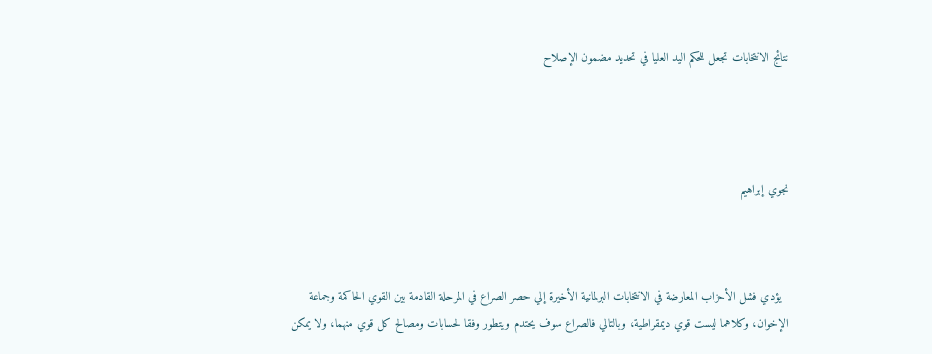نتائج الانتخابات تجعل للحكم اليد العليا في تحديد مضمون الإصلاح




نجوي إبراهيم



  يؤدي فشل الأحزاب المعارضة في الانتخابات البرلمانية الأخيرة إلي حصر الصراع في المرحلة القادمة بين القوي الحاكمة وجماعة الإخوان، وكلاهما ليست قوي ديمقراطية، وبالتالي فالصراع سوف يحتدم ويتطور وفقا لحسابات ومصالح كل قوي منهما، ولا يمكن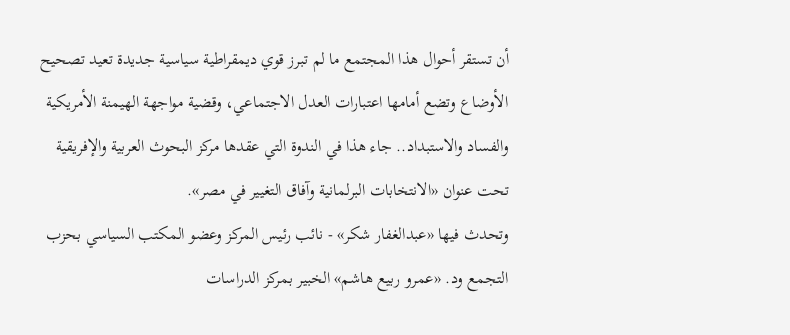أن تستقر أحوال هذا المجتمع ما لم تبرز قوي ديمقراطية سياسية جديدة تعيد تصحيح الأوضاع وتضع أمامها اعتبارات العدل الاجتماعي، وقضية مواجهة الهيمنة الأمريكية والفساد والاستبداد.. جاء هذا في الندوة التي عقدها مركز البحوث العربية والإفريقية تحت عنوان «الانتخابات البرلمانية وآفاق التغيير في مصر».
وتحدث فيها «عبدالغفار شكر» - نائب رئيس المركز وعضو المكتب السياسي بحزب التجمع ود. «عمرو ربيع هاشم» الخبير بمركز الدراسات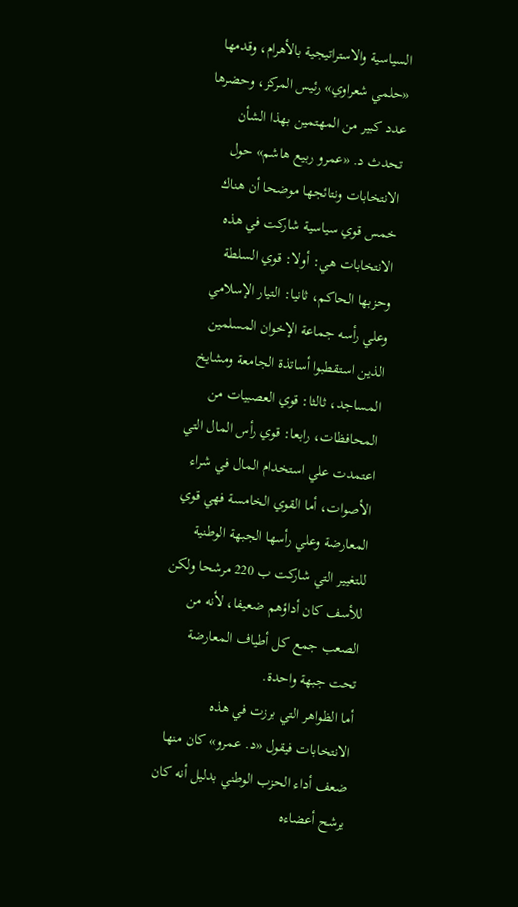السياسية والاستراتيجية بالأهرام، وقدمها «حلمي شعراوي» رئيس المركز، وحضرها عدد كبير من المهتمين بهذا الشأن تحدث د. «عمرو ربيع هاشم» حول الانتخابات ونتائجها موضحا أن هناك خمس قوي سياسية شاركت في هذه الانتخابات هي: أولا: قوي السلطة وحزبها الحاكم، ثانيا: التيار الإسلامي وعلي رأسه جماعة الإخوان المسلمين الذين استقطبوا أساتذة الجامعة ومشايخ المساجد، ثالثا: قوي العصبيات من المحافظات، رابعا: قوي رأس المال التي اعتمدت علي استخدام المال في شراء الأصوات، أما القوي الخامسة فهي قوي المعارضة وعلي رأسها الجبهة الوطنية للتغيير التي شاركت ب 220 مرشحا ولكن للأسف كان أداؤهم ضعيفا، لأنه من الصعب جمع كل أطياف المعارضة تحت جبهة واحدة.
أما الظواهر التي برزت في هذه الانتخابات فيقول «د. عمرو» كان منها ضعف أداء الحزب الوطني بدليل أنه كان يرشح أعضاءه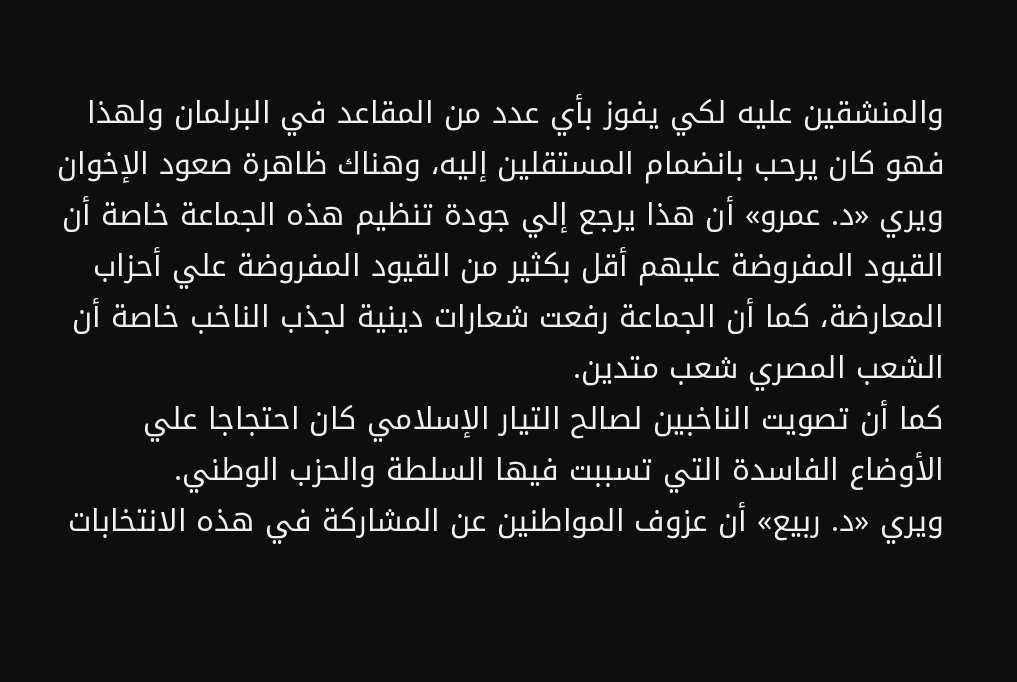والمنشقين عليه لكي يفوز بأي عدد من المقاعد في البرلمان ولهذا فهو كان يرحب بانضمام المستقلين إليه، وهناك ظاهرة صعود الإخوان ويري «د. عمرو» أن هذا يرجع إلي جودة تنظيم هذه الجماعة خاصة أن القيود المفروضة عليهم أقل بكثير من القيود المفروضة علي أحزاب المعارضة، كما أن الجماعة رفعت شعارات دينية لجذب الناخب خاصة أن الشعب المصري شعب متدين.
كما أن تصويت الناخبين لصالح التيار الإسلامي كان احتجاجا علي الأوضاع الفاسدة التي تسببت فيها السلطة والحزب الوطني.
ويري «د. ربيع» أن عزوف المواطنين عن المشاركة في هذه الانتخابات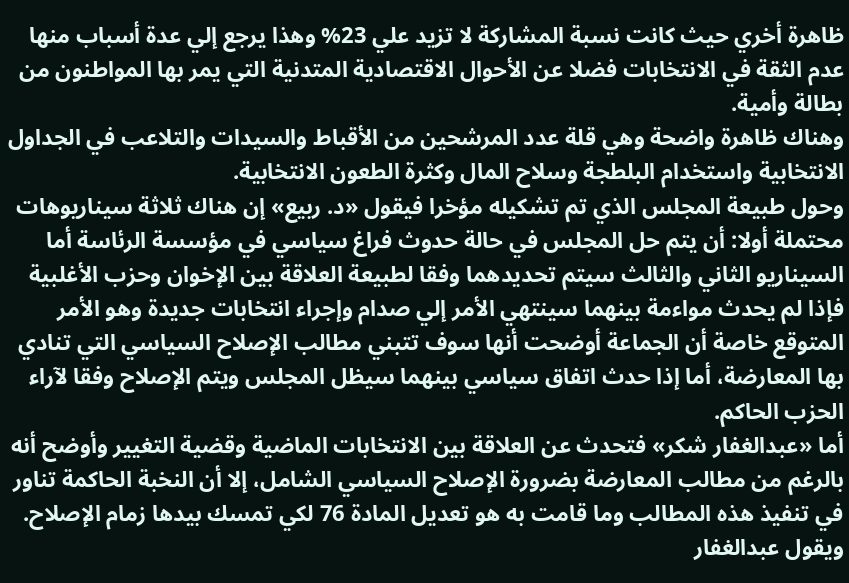ظاهرة أخري حيث كانت نسبة المشاركة لا تزيد علي 23% وهذا يرجع إلي عدة أسباب منها عدم الثقة في الانتخابات فضلا عن الأحوال الاقتصادية المتدنية التي يمر بها المواطنون من بطالة وأمية.
وهناك ظاهرة واضحة وهي قلة عدد المرشحين من الأقباط والسيدات والتلاعب في الجداول الانتخابية واستخدام البلطجة وسلاح المال وكثرة الطعون الانتخابية.
وحول طبيعة المجلس الذي تم تشكيله مؤخرا فيقول «د. ربيع» إن هناك ثلاثة سيناريوهات محتملة أولا: أن يتم حل المجلس في حالة حدوث فراغ سياسي في مؤسسة الرئاسة أما السيناريو الثاني والثالث سيتم تحديدهما وفقا لطبيعة العلاقة بين الإخوان وحزب الأغلبية فإذا لم يحدث مواءمة بينهما سينتهي الأمر إلي صدام وإجراء انتخابات جديدة وهو الأمر المتوقع خاصة أن الجماعة أوضحت أنها سوف تتبني مطالب الإصلاح السياسي التي تنادي بها المعارضة، أما إذا حدث اتفاق سياسي بينهما سيظل المجلس ويتم الإصلاح وفقا لآراء الحزب الحاكم.
أما «عبدالغفار شكر» فتحدث عن العلاقة بين الانتخابات الماضية وقضية التغيير وأوضح أنه بالرغم من مطالب المعارضة بضرورة الإصلاح السياسي الشامل، إلا أن النخبة الحاكمة تناور في تنفيذ هذه المطالب وما قامت به هو تعديل المادة 76 لكي تمسك بيدها زمام الإصلاح.
ويقول عبدالغفار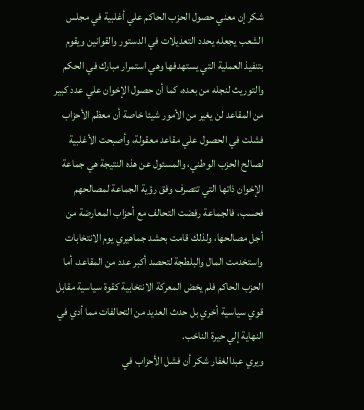شكر إن معني حصول الحزب الحاكم علي أغلبية في مجلس الشعب يجعله يحدد التعديلات في الدستور والقوانين ويقوم بتنفيذ العملية التي يستهدفها وهي استمرار مبارك في الحكم والتوريث لنجله من بعده، كما أن حصول الإخوان علي عدد كبير من المقاعد لن يغير من الأمور شيئا خاصة أن معظم الأحزاب فشلت في الحصول علي مقاعد معقولة، وأصبحت الأغلبية لصالح الحزب الوطني، والمسئول عن هذه النتيجة هي جماعة الإخوان ذاتها التي تتصرف وفق رؤية الجماعة لمصالحهم فحسب، فالجماعة رفضت التحالف مع أحزاب المعارضة من أجل مصالحها، ولذلك قامت بحشد جماهيري يوم الانتخابات واستخدمت المال والبلطجة لتحصد أكبر عدد من المقاعد، أما الحزب الحاكم فلم يخض المعركة الانتخابية كقوة سياسية مقابل قوي سياسية أخري بل حدث العديد من التحالفات مما أدي في النهاية إلي حيرة الناخب.
ويري عبدالغفار شكر أن فشل الأحزاب في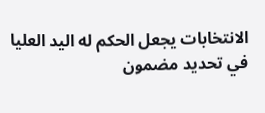الانتخابات يجعل الحكم له اليد العليا في تحديد مضمون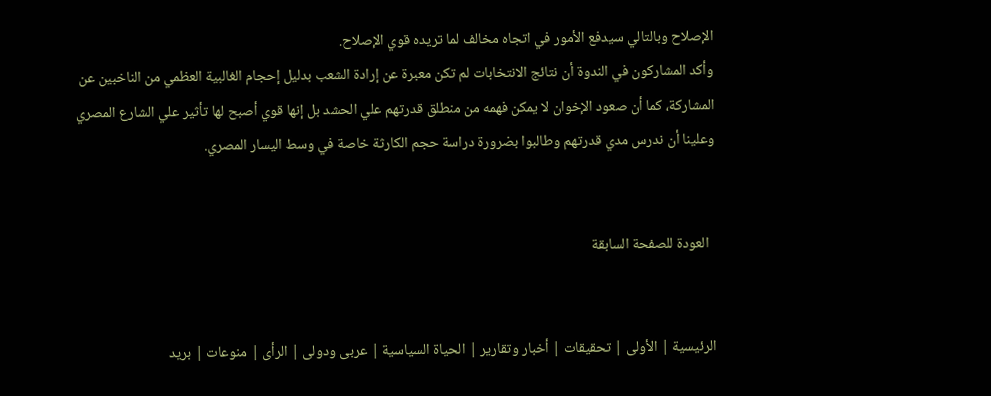الإصلاح وبالتالي سيدفع الأمور في اتجاه مخالف لما تريده قوي الإصلاح.
وأكد المشاركون في الندوة أن نتائج الانتخابات لم تكن معبرة عن إرادة الشعب بدليل إحجام الغالبية العظمي من الناخبين عن المشاركة، كما أن صعود الإخوان لا يمكن فهمه من منطلق قدرتهم علي الحشد بل إنها قوي أصبح لها تأثير علي الشارع المصري وعلينا أن ندرس مدي قدرتهم وطالبوا بضرورة دراسة حجم الكارثة خاصة في وسط اليسار المصري.


  العودة للصفحة السابقة


الرئيسية | الأولى | تحقيقات | أخبار وتقارير | الحياة السياسية | عربى ودولى | الرأى | منوعات | بريد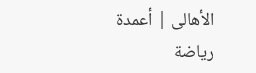الأهالى | أعمدة
رياضة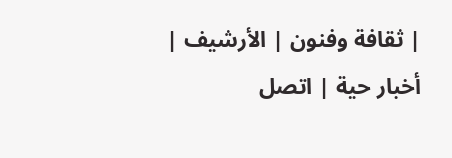| ثقافة وفنون | الأرشيف | أخبار حية | اتصل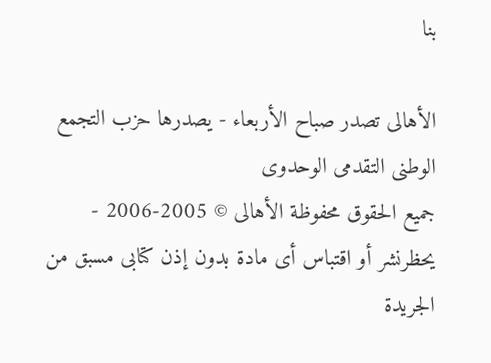بنا

الأهالى تصدر صباح الأربعاء - يصدرها حزب التجمع الوطنى التقدمى الوحدوى
جميع الحقوق محفوظة الأهالى © 2005-2006 - يحظرنشر أو اقتباس أى مادة بدون إذن كتابى مسبق من الجريدة